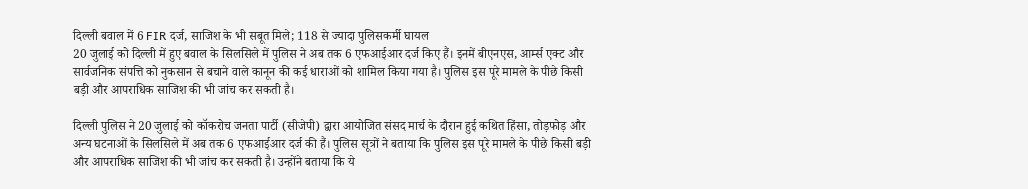दिल्ली बवाल में 6 FIR दर्ज, साजिश के भी सबूत मिले; 118 से ज्यादा पुलिसकर्मी घायल
20 जुलाई को दिल्ली में हुए बवाल के सिलसिले में पुलिस ने अब तक 6 एफआईआर दर्ज किए हैं। इनमें बीएनएस, आर्म्स एक्ट और सार्वजनिक संपत्ति को नुकसान से बचाने वाले कानून की कई धाराओं को शामिल किया गया है। पुलिस इस पूरे मामले के पीछे किसी बड़ी और आपराधिक साजिश की भी जांच कर सकती है।

दिल्ली पुलिस ने 20 जुलाई को कॉकरोच जनता पार्टी (सीजेपी) द्वारा आयोजित संसद मार्च के दौरान हुई कथित हिंसा, तोड़फोड़ और अन्य घटनाओं के सिलसिले में अब तक 6 एफआईआर दर्ज की हैं। पुलिस सूत्रों ने बताया कि पुलिस इस पूरे मामले के पीछे किसी बड़ी और आपराधिक साजिश की भी जांच कर सकती है। उन्होंने बताया कि ये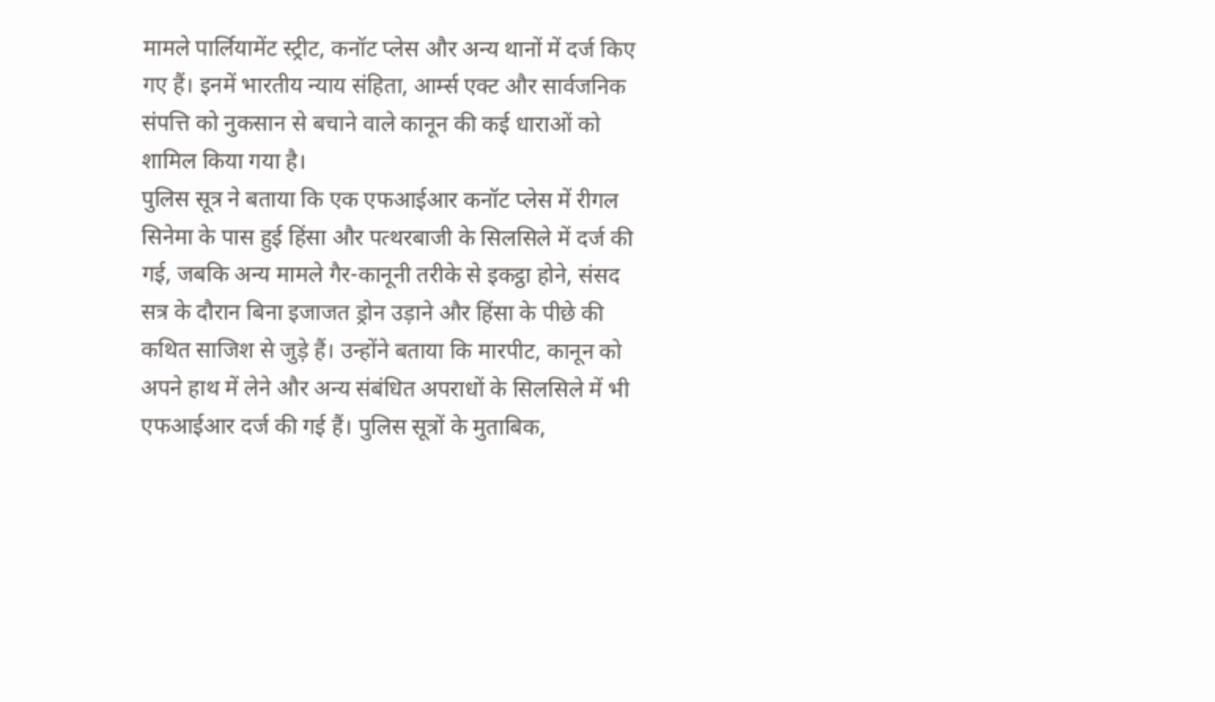मामले पार्लियामेंट स्ट्रीट, कनॉट प्लेस और अन्य थानों में दर्ज किए गए हैं। इनमें भारतीय न्याय संहिता, आर्म्स एक्ट और सार्वजनिक संपत्ति को नुकसान से बचाने वाले कानून की कई धाराओं को शामिल किया गया है।
पुलिस सूत्र ने बताया कि एक एफआईआर कनॉट प्लेस में रीगल सिनेमा के पास हुई हिंसा और पत्थरबाजी के सिलसिले में दर्ज की गई, जबकि अन्य मामले गैर-कानूनी तरीके से इकट्ठा होने, संसद सत्र के दौरान बिना इजाजत ड्रोन उड़ाने और हिंसा के पीछे की कथित साजिश से जुड़े हैं। उन्होंने बताया कि मारपीट, कानून को अपने हाथ में लेने और अन्य संबंधित अपराधों के सिलसिले में भी एफआईआर दर्ज की गई हैं। पुलिस सूत्रों के मुताबिक,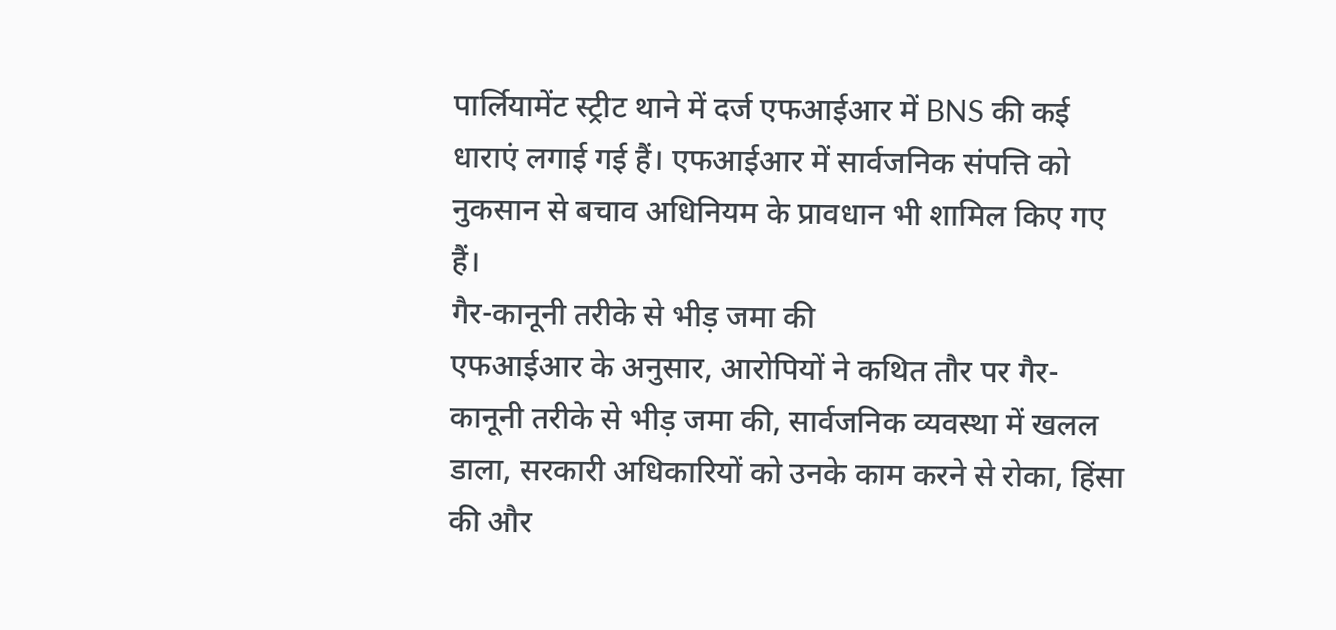पार्लियामेंट स्ट्रीट थाने में दर्ज एफआईआर में BNS की कई धाराएं लगाई गई हैं। एफआईआर में सार्वजनिक संपत्ति को नुकसान से बचाव अधिनियम के प्रावधान भी शामिल किए गए हैं।
गैर-कानूनी तरीके से भीड़ जमा की
एफआईआर के अनुसार, आरोपियों ने कथित तौर पर गैर-कानूनी तरीके से भीड़ जमा की, सार्वजनिक व्यवस्था में खलल डाला, सरकारी अधिकारियों को उनके काम करने से रोका, हिंसा की और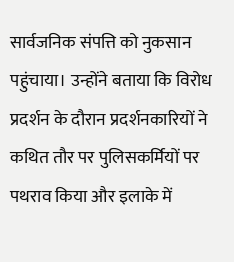सार्वजनिक संपत्ति को नुकसान पहुंचाया। उन्होंने बताया कि विरोध प्रदर्शन के दौरान प्रदर्शनकारियों ने कथित तौर पर पुलिसकर्मियों पर पथराव किया और इलाके में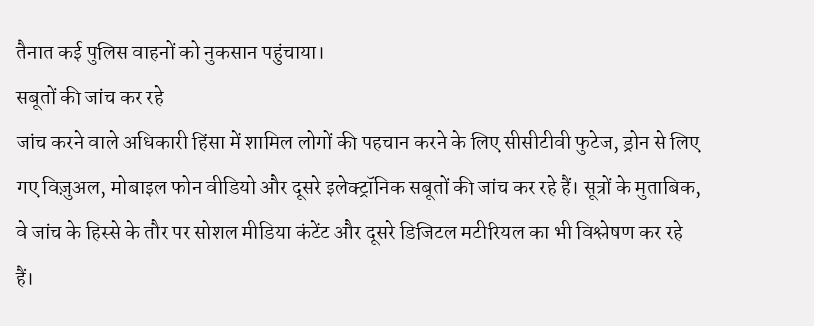तैनात कई पुलिस वाहनों को नुकसान पहुंचाया।
सबूतों की जांच कर रहे
जांच करने वाले अधिकारी हिंसा में शामिल लोगों की पहचान करने के लिए सीसीटीवी फुटेज, ड्रोन से लिए गए विज़ुअल, मोबाइल फोन वीडियो और दूसरे इलेक्ट्रॉनिक सबूतों की जांच कर रहे हैं। सूत्रों के मुताबिक, वे जांच के हिस्से के तौर पर सोशल मीडिया कंटेंट और दूसरे डिजिटल मटीरियल का भी विश्लेषण कर रहे हैं।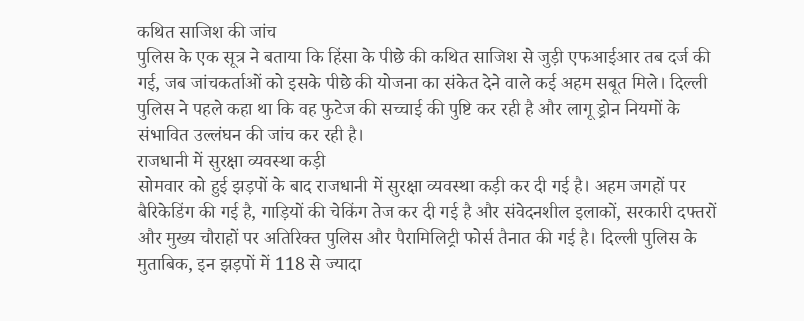कथित साजिश की जांच
पुलिस के एक सूत्र ने बताया कि हिंसा के पीछे की कथित साजिश से जुड़ी एफआईआर तब दर्ज की गई, जब जांचकर्ताओं को इसके पीछे की योजना का संकेत देने वाले कई अहम सबूत मिले। दिल्ली पुलिस ने पहले कहा था कि वह फुटेज की सच्चाई की पुष्टि कर रही है और लागू ड्रोन नियमों के संभावित उल्लंघन की जांच कर रही है।
राजधानी में सुरक्षा व्यवस्था कड़ी
सोमवार को हुई झड़पों के बाद राजधानी में सुरक्षा व्यवस्था कड़ी कर दी गई है। अहम जगहों पर बैरिकेडिंग की गई है, गाड़ियों की चेकिंग तेज कर दी गई है और संवेदनशील इलाकों, सरकारी दफ्तरों और मुख्य चौराहों पर अतिरिक्त पुलिस और पैरामिलिट्री फोर्स तैनात की गई है। दिल्ली पुलिस के मुताबिक, इन झड़पों में 118 से ज्यादा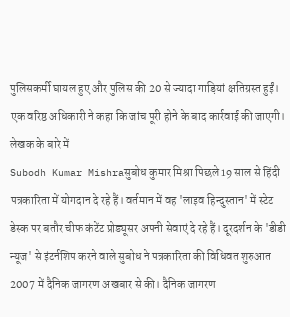पुलिसकर्मी घायल हुए और पुलिस की 20 से ज्यादा गाड़ियां क्षतिग्रस्त हुईं। एक वरिष्ठ अधिकारी ने कहा कि जांच पूरी होने के बाद कार्रवाई की जाएगी।
लेखक के बारे में
Subodh Kumar Mishraसुबोध कुमार मिश्रा पिछले 19 साल से हिंदी पत्रकारिता में योगदान दे रहे हैं। वर्तमान में वह 'लाइव हिन्दुस्तान' में स्टेट डेस्क पर बतौर चीफ कंटेंट प्रोड्यूसर अपनी सेवाएं दे रहे हैं। दूरदर्शन के 'डीडी न्यूज' से इंटर्नशिप करने वाले सुबोध ने पत्रकारिता की विधिवत शुरुआत 2007 में दैनिक जागरण अखबार से की। दैनिक जागरण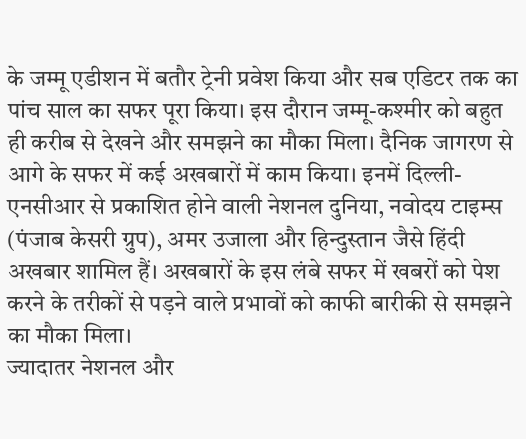के जम्मू एडीशन में बतौर ट्रेनी प्रवेश किया और सब एडिटर तक का पांच साल का सफर पूरा किया। इस दौरान जम्मू-कश्मीर को बहुत ही करीब से देखने और समझने का मौका मिला। दैनिक जागरण से आगे के सफर में कई अखबारों में काम किया। इनमें दिल्ली-एनसीआर से प्रकाशित होने वाली नेशनल दुनिया, नवोदय टाइम्स (पंजाब केसरी ग्रुप), अमर उजाला और हिन्दुस्तान जैसे हिंदी अखबार शामिल हैं। अखबारों के इस लंबे सफर में खबरों को पेश करने के तरीकों से पड़ने वाले प्रभावों को काफी बारीकी से समझने का मौका मिला।
ज्यादातर नेशनल और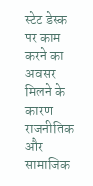स्टेट डेस्क पर काम करने का अवसर मिलने के कारण राजनीतिक और सामाजिक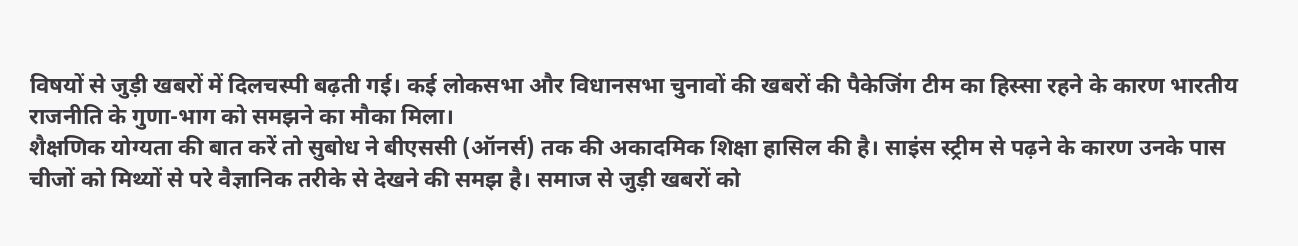विषयों से जुड़ी खबरों में दिलचस्पी बढ़ती गई। कई लोकसभा और विधानसभा चुनावों की खबरों की पैकेजिंग टीम का हिस्सा रहने के कारण भारतीय राजनीति के गुणा-भाग को समझने का मौका मिला।
शैक्षणिक योग्यता की बात करें तो सुबोध ने बीएससी (ऑनर्स) तक की अकादमिक शिक्षा हासिल की है। साइंस स्ट्रीम से पढ़ने के कारण उनके पास चीजों को मिथ्यों से परे वैज्ञानिक तरीके से देखने की समझ है। समाज से जुड़ी खबरों को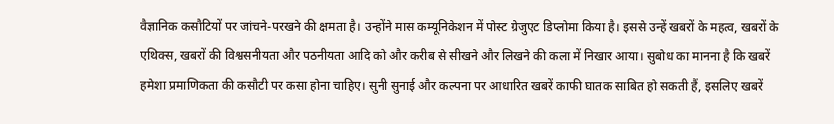वैज्ञानिक कसौटियों पर जांचने-परखने की क्षमता है। उन्होंने मास कम्यूनिकेशन में पोस्ट ग्रेजुएट डिप्लोमा किया है। इससे उन्हें खबरों के महत्व, खबरों के एथिक्स, खबरों की विश्वसनीयता और पठनीयता आदि को और करीब से सीखने और लिखने की कला में निखार आया। सुबोध का मानना है कि खबरें हमेशा प्रमाणिकता की कसौटी पर कसा होना चाहिए। सुनी सुनाई और कल्पना पर आधारित खबरें काफी घातक साबित हो सकती हैं, इसलिए खबरें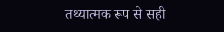तथ्यात्मक रूप से सही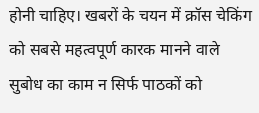होनी चाहिए। खबरों के चयन में क्रॉस चेकिंग को सबसे महत्वपूर्ण कारक मानने वाले सुबोध का काम न सिर्फ पाठकों को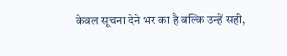केवल सूचना देने भर का है बल्कि उन्हें सही,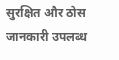सुरक्षित और ठोस जानकारी उपलब्ध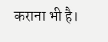कराना भी है।